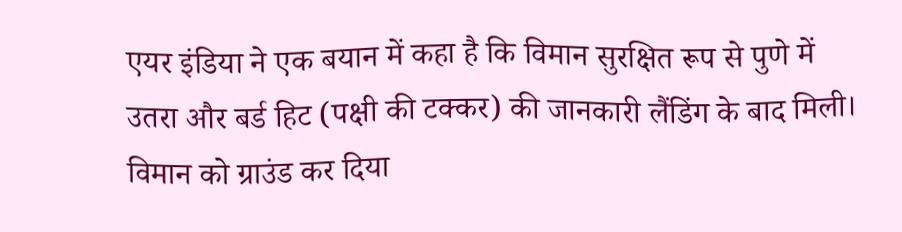एयर इंडिया ने एक बयान में कहा है कि विमान सुरक्षित रूप से पुणे में उतरा और बर्ड हिट (पक्षी की टक्कर) की जानकारी लैंडिंग के बाद मिली। विमान को ग्राउंड कर दिया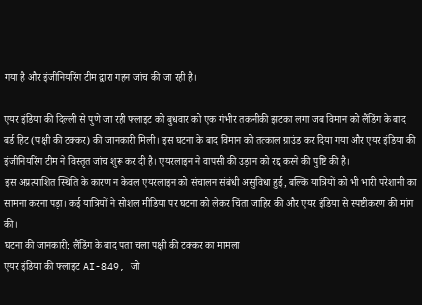गया है और इंजीनियरिंग टीम द्वारा गहन जांच की जा रही है।

एयर इंडिया की दिल्ली से पुणे जा रही फ्लाइट को बुधवार को एक गंभीर तकनीकी झटका लगा जब विमान को लैंडिंग के बाद बर्ड हिट (पक्षी की टक्कर) की जानकारी मिली। इस घटना के बाद विमान को तत्काल ग्राउंड कर दिया गया और एयर इंडिया की इंजीनियरिंग टीम ने विस्तृत जांच शुरू कर दी है। एयरलाइन ने वापसी की उड़ान को रद्द करने की पुष्टि की है।
इस अप्रत्याशित स्थिति के कारण न केवल एयरलाइन को संचालन संबंधी असुविधा हुई, बल्कि यात्रियों को भी भारी परेशानी का सामना करना पड़ा। कई यात्रियों ने सोशल मीडिया पर घटना को लेकर चिंता जाहिर की और एयर इंडिया से स्पष्टीकरण की मांग की।
घटना की जानकारी: लैंडिंग के बाद पता चला पक्षी की टक्कर का मामला
एयर इंडिया की फ्लाइट AI-849, जो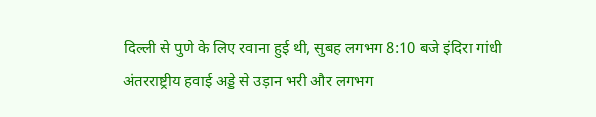दिल्ली से पुणे के लिए रवाना हुई थी, सुबह लगभग 8:10 बजे इंदिरा गांधी अंतरराष्ट्रीय हवाई अड्डे से उड़ान भरी और लगभग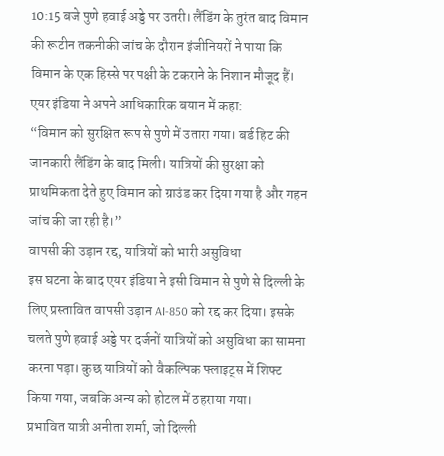10:15 बजे पुणे हवाई अड्डे पर उतरी। लैंडिंग के तुरंत बाद विमान की रूटीन तकनीकी जांच के दौरान इंजीनियरों ने पाया कि विमान के एक हिस्से पर पक्षी के टकराने के निशान मौजूद हैं।
एयर इंडिया ने अपने आधिकारिक बयान में कहा:
“विमान को सुरक्षित रूप से पुणे में उतारा गया। बर्ड हिट की जानकारी लैंडिंग के बाद मिली। यात्रियों की सुरक्षा को प्राथमिकता देते हुए विमान को ग्राउंड कर दिया गया है और गहन जांच की जा रही है।”
वापसी की उड़ान रद्द, यात्रियों को भारी असुविधा
इस घटना के बाद एयर इंडिया ने इसी विमान से पुणे से दिल्ली के लिए प्रस्तावित वापसी उड़ान AI-850 को रद्द कर दिया। इसके चलते पुणे हवाई अड्डे पर दर्जनों यात्रियों को असुविधा का सामना करना पड़ा। कुछ यात्रियों को वैकल्पिक फ्लाइट्स में शिफ्ट किया गया, जबकि अन्य को होटल में ठहराया गया।
प्रभावित यात्री अनीता शर्मा, जो दिल्ली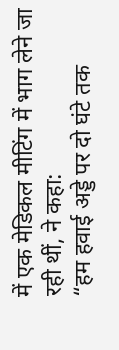में एक मेडिकल मीटिंग में भाग लेने जा रही थीं, ने कहा:
“हम हवाई अड्डे पर दो घंटे तक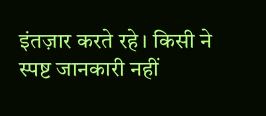इंतज़ार करते रहे। किसी ने स्पष्ट जानकारी नहीं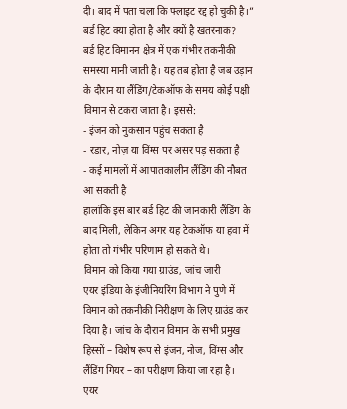दी। बाद में पता चला कि फ्लाइट रद्द हो चुकी है।”
बर्ड हिट क्या होता है और क्यों है खतरनाक?
बर्ड हिट विमानन क्षेत्र में एक गंभीर तकनीकी समस्या मानी जाती है। यह तब होता है जब उड़ान के दौरान या लैंडिंग/टेकऑफ के समय कोई पक्षी विमान से टकरा जाता है। इससे:
- इंजन को नुकसान पहुंच सकता है
- रडार, नोज़ या विंग्स पर असर पड़ सकता है
- कई मामलों में आपातकालीन लैंडिंग की नौबत आ सकती है
हालांकि इस बार बर्ड हिट की जानकारी लैंडिंग के बाद मिली, लेकिन अगर यह टेकऑफ या हवा में होता तो गंभीर परिणाम हो सकते थे।
विमान को किया गया ग्राउंड, जांच जारी
एयर इंडिया के इंजीनियरिंग विभाग ने पुणे में विमान को तकनीकी निरीक्षण के लिए ग्राउंड कर दिया है। जांच के दौरान विमान के सभी प्रमुख हिस्सों – विशेष रूप से इंजन, नोज, विंग्स और लैंडिंग गियर – का परीक्षण किया जा रहा है।
एयर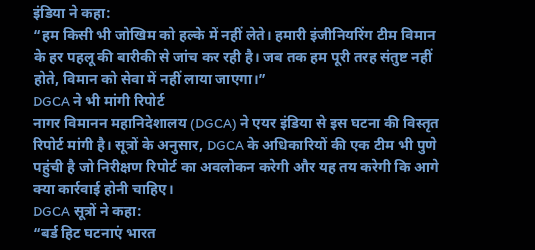इंडिया ने कहा:
“हम किसी भी जोखिम को हल्के में नहीं लेते। हमारी इंजीनियरिंग टीम विमान के हर पहलू की बारीकी से जांच कर रही है। जब तक हम पूरी तरह संतुष्ट नहीं होते, विमान को सेवा में नहीं लाया जाएगा।”
DGCA ने भी मांगी रिपोर्ट
नागर विमानन महानिदेशालय (DGCA) ने एयर इंडिया से इस घटना की विस्तृत रिपोर्ट मांगी है। सूत्रों के अनुसार, DGCA के अधिकारियों की एक टीम भी पुणे पहुंची है जो निरीक्षण रिपोर्ट का अवलोकन करेगी और यह तय करेगी कि आगे क्या कार्रवाई होनी चाहिए।
DGCA सूत्रों ने कहा:
“बर्ड हिट घटनाएं भारत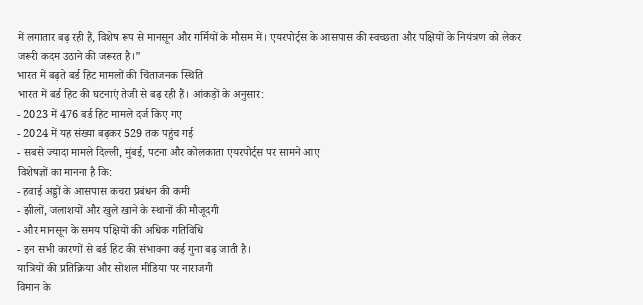में लगातार बढ़ रही हैं, विशेष रूप से मानसून और गर्मियों के मौसम में। एयरपोर्ट्स के आसपास की स्वच्छता और पक्षियों के नियंत्रण को लेकर जरूरी कदम उठाने की जरूरत है।”
भारत में बढ़ते बर्ड हिट मामलों की चिंताजनक स्थिति
भारत में बर्ड हिट की घटनाएं तेजी से बढ़ रही हैं। आंकड़ों के अनुसार:
- 2023 में 476 बर्ड हिट मामले दर्ज किए गए
- 2024 में यह संख्या बढ़कर 529 तक पहुंच गई
- सबसे ज्यादा मामले दिल्ली, मुंबई, पटना और कोलकाता एयरपोर्ट्स पर सामने आए
विशेषज्ञों का मानना है कि:
- हवाई अड्डों के आसपास कचरा प्रबंधन की कमी
- झीलों, जलाशयों और खुले खाने के स्थानों की मौजूदगी
- और मानसून के समय पक्षियों की अधिक गतिविधि
- इन सभी कारणों से बर्ड हिट की संभावना कई गुना बढ़ जाती है।
यात्रियों की प्रतिक्रिया और सोशल मीडिया पर नाराजगी
विमान के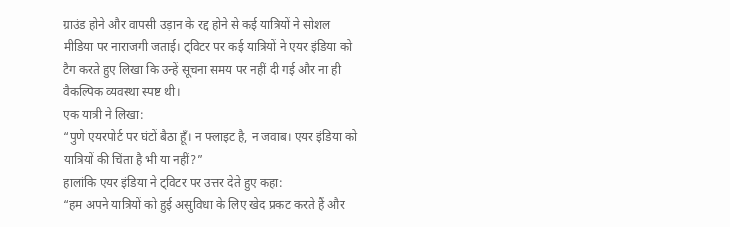ग्राउंड होने और वापसी उड़ान के रद्द होने से कई यात्रियों ने सोशल मीडिया पर नाराजगी जताई। ट्विटर पर कई यात्रियों ने एयर इंडिया को टैग करते हुए लिखा कि उन्हें सूचना समय पर नहीं दी गई और ना ही वैकल्पिक व्यवस्था स्पष्ट थी।
एक यात्री ने लिखा:
“पुणे एयरपोर्ट पर घंटों बैठा हूँ। न फ्लाइट है, न जवाब। एयर इंडिया को यात्रियों की चिंता है भी या नहीं?”
हालांकि एयर इंडिया ने ट्विटर पर उत्तर देते हुए कहा:
“हम अपने यात्रियों को हुई असुविधा के लिए खेद प्रकट करते हैं और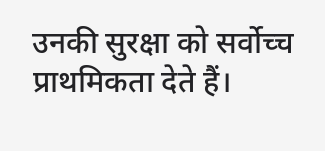उनकी सुरक्षा को सर्वोच्च प्राथमिकता देते हैं।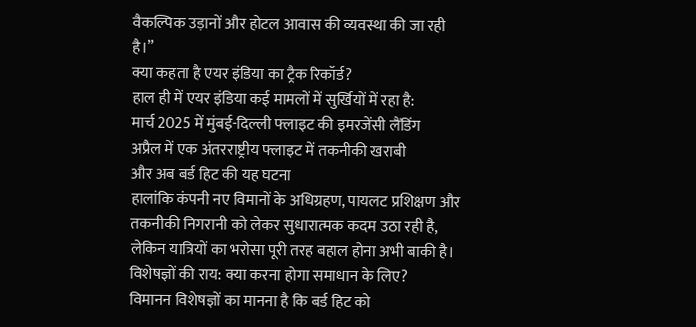वैकल्पिक उड़ानों और होटल आवास की व्यवस्था की जा रही है।”
क्या कहता है एयर इंडिया का ट्रैक रिकॉर्ड?
हाल ही में एयर इंडिया कई मामलों में सुर्खियों में रहा है:
मार्च 2025 में मुंबई-दिल्ली फ्लाइट की इमरजेंसी लैंडिंग
अप्रैल में एक अंतरराष्ट्रीय फ्लाइट में तकनीकी खराबी
और अब बर्ड हिट की यह घटना
हालांकि कंपनी नए विमानों के अधिग्रहण, पायलट प्रशिक्षण और तकनीकी निगरानी को लेकर सुधारात्मक कदम उठा रही है, लेकिन यात्रियों का भरोसा पूरी तरह बहाल होना अभी बाकी है।
विशेषज्ञों की राय: क्या करना होगा समाधान के लिए?
विमानन विशेषज्ञों का मानना है कि बर्ड हिट को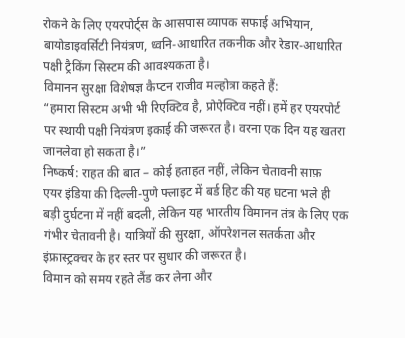रोकने के लिए एयरपोर्ट्स के आसपास व्यापक सफाई अभियान, बायोडाइवर्सिटी नियंत्रण, ध्वनि-आधारित तकनीक और रेडार-आधारित पक्षी ट्रैकिंग सिस्टम की आवश्यकता है।
विमानन सुरक्षा विशेषज्ञ कैप्टन राजीव मल्होत्रा कहते हैं:
“हमारा सिस्टम अभी भी रिएक्टिव है, प्रोऐक्टिव नहीं। हमें हर एयरपोर्ट पर स्थायी पक्षी नियंत्रण इकाई की जरूरत है। वरना एक दिन यह खतरा जानलेवा हो सकता है।”
निष्कर्ष: राहत की बात – कोई हताहत नहीं, लेकिन चेतावनी साफ़
एयर इंडिया की दिल्ली-पुणे फ्लाइट में बर्ड हिट की यह घटना भले ही बड़ी दुर्घटना में नहीं बदली, लेकिन यह भारतीय विमानन तंत्र के लिए एक गंभीर चेतावनी है। यात्रियों की सुरक्षा, ऑपरेशनल सतर्कता और इंफ्रास्ट्रक्चर के हर स्तर पर सुधार की जरूरत है।
विमान को समय रहते लैंड कर लेना और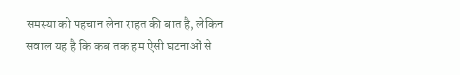समस्या को पहचान लेना राहत की बात है, लेकिन सवाल यह है कि कब तक हम ऐसी घटनाओं से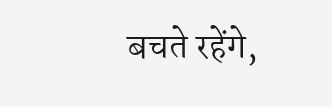बचते रहेंगे,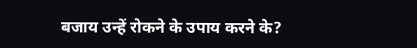बजाय उन्हें रोकने के उपाय करने के?